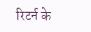रिटर्न के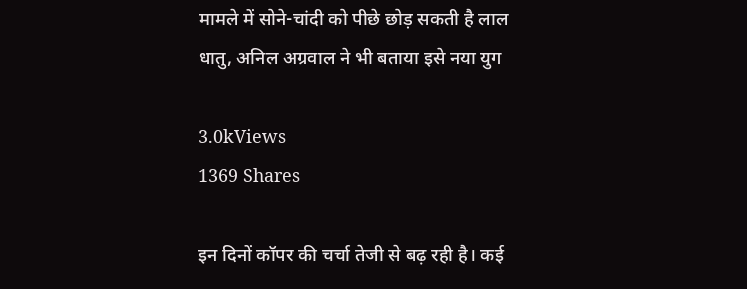मामले में सोने-चांदी को पीछे छोड़ सकती है लाल धातु, अनिल अग्रवाल ने भी बताया इसे नया युग

3.0kViews
1369 Shares

इन दिनों कॉपर की चर्चा तेजी से बढ़ रही है। कई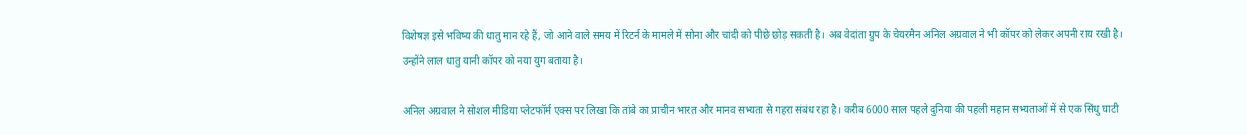विशेषज्ञ इसे भविष्य की धातु मान रहे हैं, जो आने वाले समय में रिटर्न के मामले में सोना और चांदी को पीछे छोड़ सकती है। अब वेदांता ग्रुप के चेयरमैन अनिल अग्रवाल ने भी कॉपर को लेकर अपनी राय रखी है। उन्होंने लाल धातु यानी कॉपर को नया युग बताया है।

अनिल अग्रवाल ने सोशल मीडिया प्लेटफॉर्म एक्स पर लिखा कि तांबे का प्राचीन भारत और मानव सभ्यता से गहरा संबंध रहा है। करीब 6000 साल पहले दुनिया की पहली महान सभ्यताओं में से एक सिंधु घाटी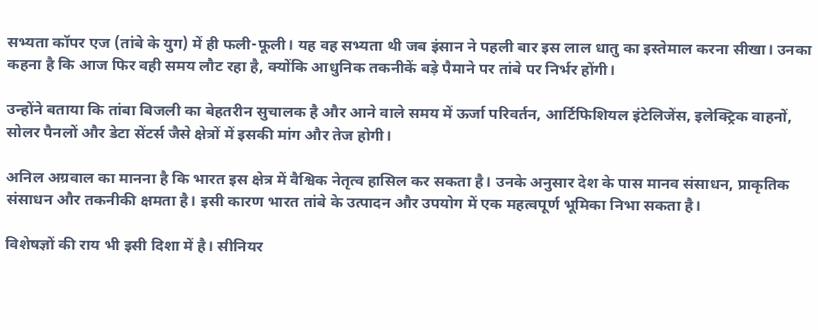सभ्यता कॉपर एज (तांबे के युग) में ही फली-फूली। यह वह सभ्यता थी जब इंसान ने पहली बार इस लाल धातु का इस्तेमाल करना सीखा। उनका कहना है कि आज फिर वही समय लौट रहा है, क्योंकि आधुनिक तकनीकें बड़े पैमाने पर तांबे पर निर्भर होंगी।

उन्होंने बताया कि तांबा बिजली का बेहतरीन सुचालक है और आने वाले समय में ऊर्जा परिवर्तन, आर्टिफिशियल इंटेलिजेंस, इलेक्ट्रिक वाहनों, सोलर पैनलों और डेटा सेंटर्स जैसे क्षेत्रों में इसकी मांग और तेज होगी।

अनिल अग्रवाल का मानना है कि भारत इस क्षेत्र में वैश्विक नेतृत्व हासिल कर सकता है। उनके अनुसार देश के पास मानव संसाधन, प्राकृतिक संसाधन और तकनीकी क्षमता है। इसी कारण भारत तांबे के उत्पादन और उपयोग में एक महत्वपूर्ण भूमिका निभा सकता है।

विशेषज्ञों की राय भी इसी दिशा में है। सीनियर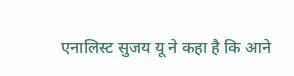एनालिस्ट सुजय यू ने कहा है कि आने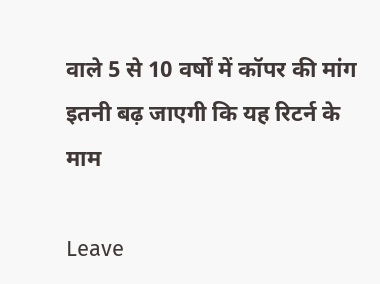वाले 5 से 10 वर्षों में कॉपर की मांग इतनी बढ़ जाएगी कि यह रिटर्न के माम

Leave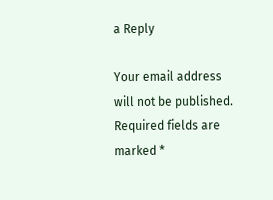a Reply

Your email address will not be published. Required fields are marked *